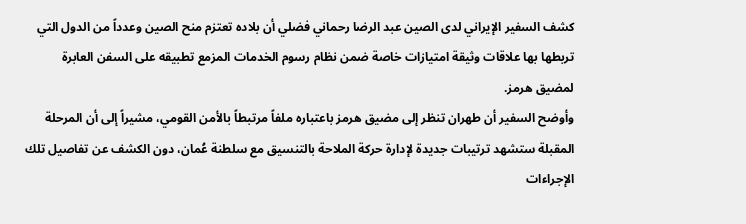كشف السفير الإيراني لدى الصين عبد الرضا رحماني فضلي أن بلاده تعتزم منح الصين وعدداً من الدول التي تربطها بها علاقات وثيقة امتيازات خاصة ضمن نظام رسوم الخدمات المزمع تطبيقه على السفن العابرة لمضيق هرمز.
وأوضح السفير أن طهران تنظر إلى مضيق هرمز باعتباره ملفاً مرتبطاً بالأمن القومي، مشيراً إلى أن المرحلة المقبلة ستشهد ترتيبات جديدة لإدارة حركة الملاحة بالتنسيق مع سلطنة عُمان، دون الكشف عن تفاصيل تلك الإجراءات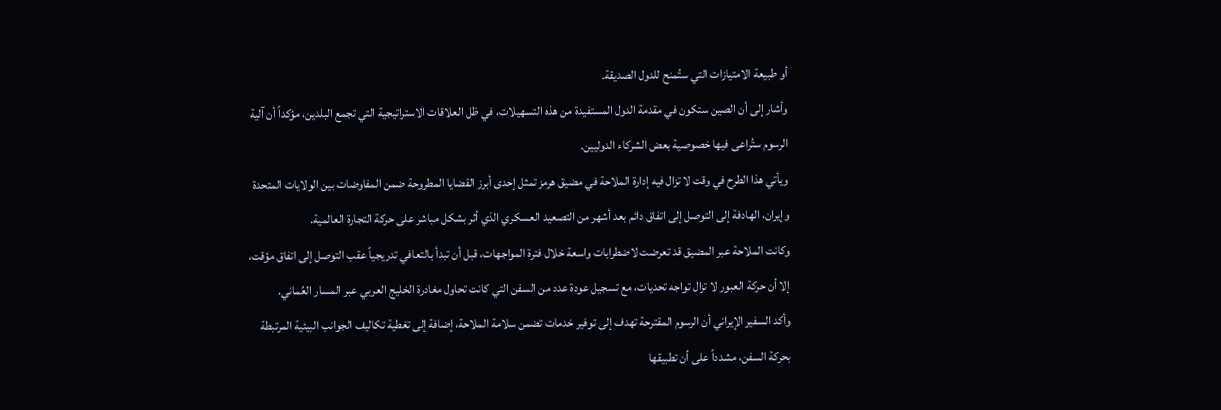أو طبيعة الامتيازات التي ستُمنح للدول الصديقة.
وأشار إلى أن الصين ستكون في مقدمة الدول المستفيدة من هذه التسهيلات، في ظل العلاقات الاستراتيجية التي تجمع البلدين، مؤكداً أن آلية الرسوم ستُراعى فيها خصوصية بعض الشركاء الدوليين.
ويأتي هذا الطرح في وقت لا تزال فيه إدارة الملاحة في مضيق هرمز تمثل إحدى أبرز القضايا المطروحة ضمن المفاوضات بين الولايات المتحدة وإيران، الهادفة إلى التوصل إلى اتفاق دائم بعد أشهر من التصعيد العسكري الذي أثر بشكل مباشر على حركة التجارة العالمية.
وكانت الملاحة عبر المضيق قد تعرضت لاضطرابات واسعة خلال فترة المواجهات، قبل أن تبدأ بالتعافي تدريجياً عقب التوصل إلى اتفاق مؤقت، إلا أن حركة العبور لا تزال تواجه تحديات، مع تسجيل عودة عدد من السفن التي كانت تحاول مغادرة الخليج العربي عبر المسار العُماني.
وأكد السفير الإيراني أن الرسوم المقترحة تهدف إلى توفير خدمات تضمن سلامة الملاحة، إضافة إلى تغطية تكاليف الجوانب البيئية المرتبطة بحركة السفن، مشدداً على أن تطبيقها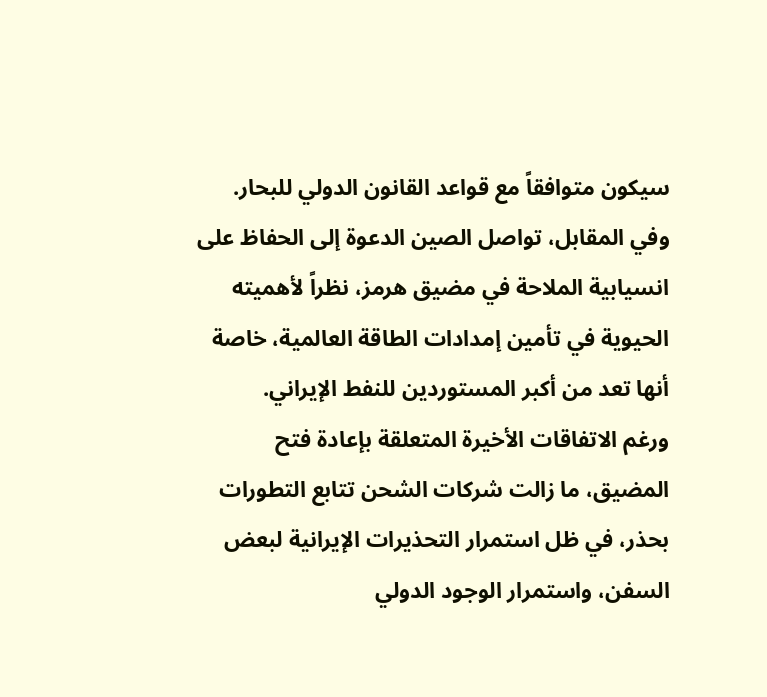سيكون متوافقاً مع قواعد القانون الدولي للبحار.
وفي المقابل، تواصل الصين الدعوة إلى الحفاظ على انسيابية الملاحة في مضيق هرمز، نظراً لأهميته الحيوية في تأمين إمدادات الطاقة العالمية، خاصة أنها تعد من أكبر المستوردين للنفط الإيراني.
ورغم الاتفاقات الأخيرة المتعلقة بإعادة فتح المضيق، ما زالت شركات الشحن تتابع التطورات بحذر، في ظل استمرار التحذيرات الإيرانية لبعض السفن، واستمرار الوجود الدولي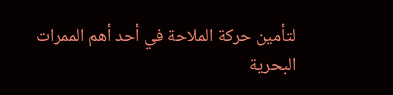لتأمين حركة الملاحة في أحد أهم الممرات البحرية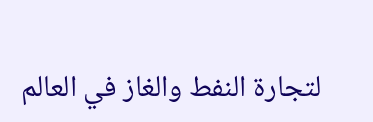لتجارة النفط والغاز في العالم